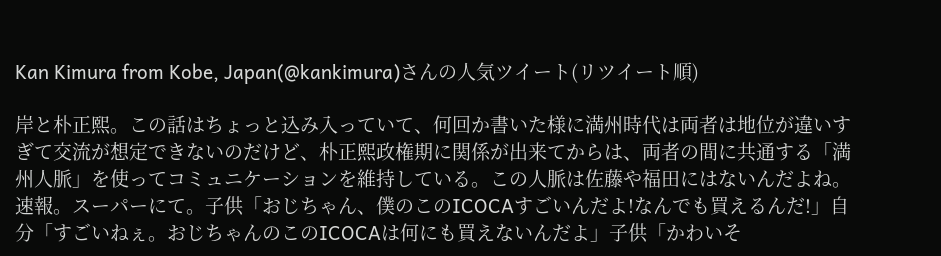Kan Kimura from Kobe, Japan(@kankimura)さんの人気ツイート(リツイート順)

岸と朴正熙。この話はちょっと込み入っていて、何回か書いた様に満州時代は両者は地位が違いすぎて交流が想定できないのだけど、朴正熙政権期に関係が出来てからは、両者の間に共通する「満州人脈」を使ってコミュニケーションを維持している。この人脈は佐藤や福田にはないんだよね。
速報。スーパーにて。子供「おじちゃん、僕のこのICOCAすごいんだよ!なんでも買えるんだ!」自分「すごいねぇ。おじちゃんのこのICOCAは何にも買えないんだよ」子供「かわいそ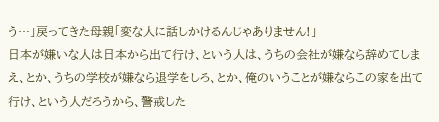う…」戻ってきた母親「変な人に話しかけるんじゃありません!」
日本が嫌いな人は日本から出て行け、という人は、うちの会社が嫌なら辞めてしまえ、とか、うちの学校が嫌なら退学をしろ、とか、俺のいうことが嫌ならこの家を出て行け、という人だろうから、警戒した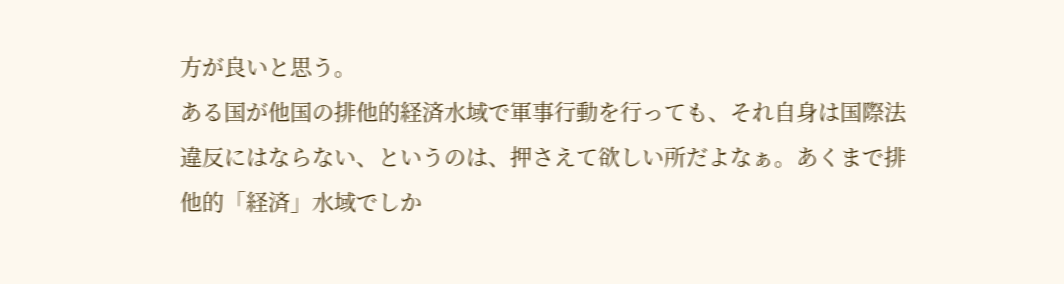方が良いと思う。
ある国が他国の排他的経済水域で軍事行動を行っても、それ自身は国際法違反にはならない、というのは、押さえて欲しい所だよなぁ。あくまで排他的「経済」水域でしか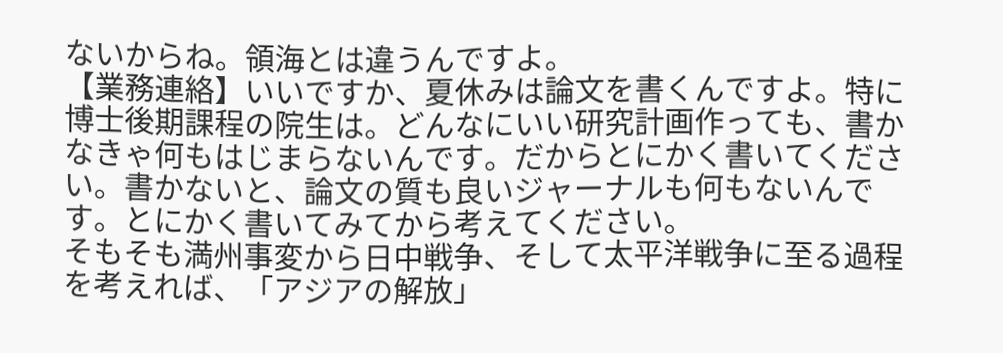ないからね。領海とは違うんですよ。
【業務連絡】いいですか、夏休みは論文を書くんですよ。特に博士後期課程の院生は。どんなにいい研究計画作っても、書かなきゃ何もはじまらないんです。だからとにかく書いてください。書かないと、論文の質も良いジャーナルも何もないんです。とにかく書いてみてから考えてください。
そもそも満州事変から日中戦争、そして太平洋戦争に至る過程を考えれば、「アジアの解放」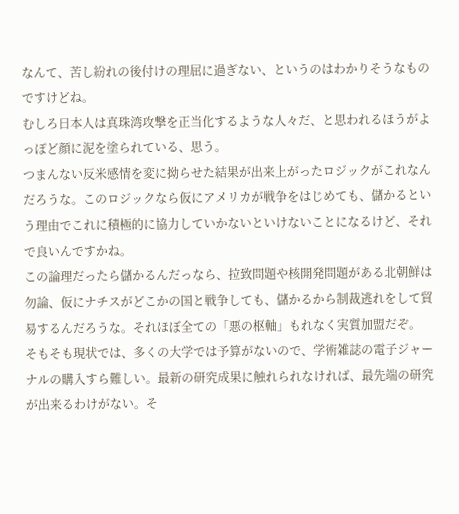なんて、苦し紛れの後付けの理屈に過ぎない、というのはわかりそうなものですけどね。
むしろ日本人は真珠湾攻撃を正当化するような人々だ、と思われるほうがよっぽど顔に泥を塗られている、思う。
つまんない反米感情を変に拗らせた結果が出来上がったロジックがこれなんだろうな。このロジックなら仮にアメリカが戦争をはじめても、儲かるという理由でこれに積極的に協力していかないといけないことになるけど、それで良いんですかね。
この論理だったら儲かるんだっなら、拉致問題や核開発問題がある北朝鮮は勿論、仮にナチスがどこかの国と戦争しても、儲かるから制裁逃れをして貿易するんだろうな。それほぼ全ての「悪の枢軸」もれなく実質加盟だぞ。
そもそも現状では、多くの大学では予算がないので、学術雑誌の電子ジャーナルの購入すら難しい。最新の研究成果に触れられなければ、最先端の研究が出来るわけがない。そ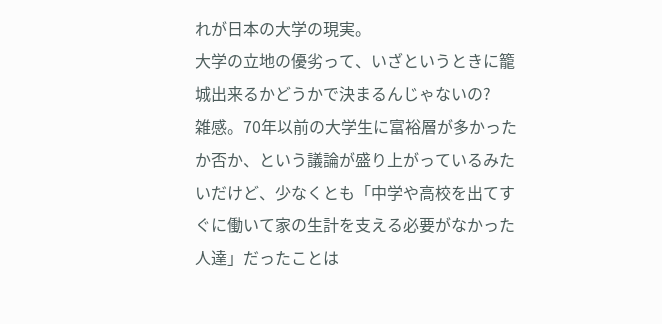れが日本の大学の現実。
大学の立地の優劣って、いざというときに籠城出来るかどうかで決まるんじゃないの?
雑感。70年以前の大学生に富裕層が多かったか否か、という議論が盛り上がっているみたいだけど、少なくとも「中学や高校を出てすぐに働いて家の生計を支える必要がなかった人達」だったことは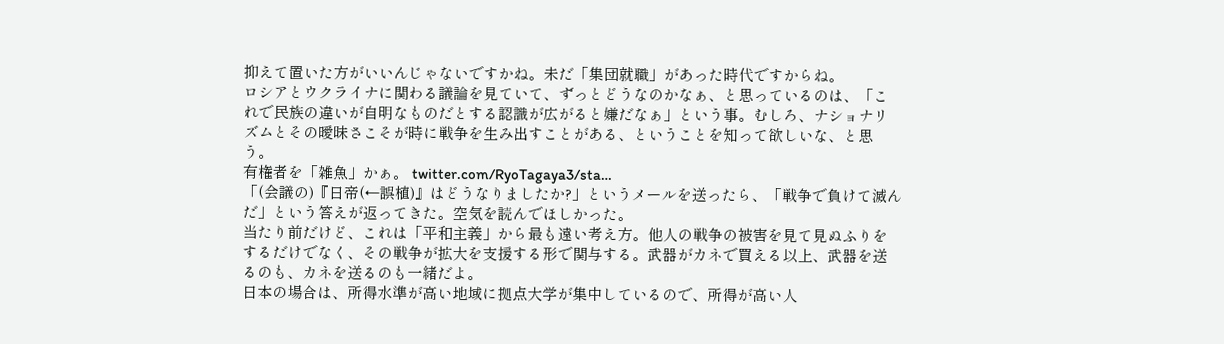抑えて置いた方がいいんじゃないですかね。未だ「集団就職」があった時代ですからね。
ロシアとウクライナに関わる議論を見ていて、ずっとどうなのかなぁ、と思っているのは、「これで民族の違いが自明なものだとする認識が広がると嫌だなぁ」という事。むしろ、ナショナリズムとその曖昧さこそが時に戦争を生み出すことがある、ということを知って欲しいな、と思う。
有権者を「雑魚」かぁ。 twitter.com/RyoTagaya3/sta…
「(会議の)『日帝(←誤植)』はどうなりましたか?」というメールを送ったら、「戦争で負けて滅んだ」という答えが返ってきた。空気を読んでほしかった。
当たり前だけど、これは「平和主義」から最も遠い考え方。他人の戦争の被害を見て見ぬふりをするだけでなく、その戦争が拡大を支援する形で関与する。武器がカネで買える以上、武器を送るのも、カネを送るのも一緒だよ。
日本の場合は、所得水準が高い地域に拠点大学が集中しているので、所得が高い人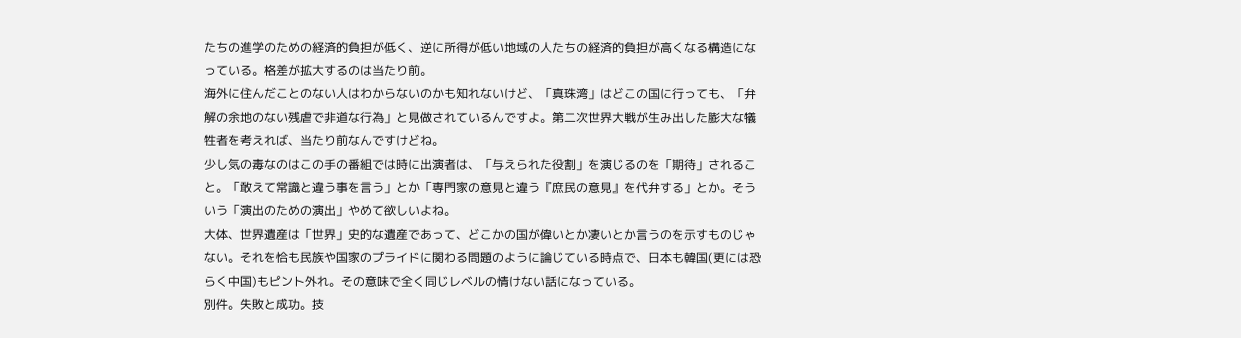たちの進学のための経済的負担が低く、逆に所得が低い地域の人たちの経済的負担が高くなる構造になっている。格差が拡大するのは当たり前。
海外に住んだことのない人はわからないのかも知れないけど、「真珠湾」はどこの国に行っても、「弁解の余地のない残虐で非道な行為」と見做されているんですよ。第二次世界大戦が生み出した膨大な犠牲者を考えれば、当たり前なんですけどね。
少し気の毒なのはこの手の番組では時に出演者は、「与えられた役割」を演じるのを「期待」されること。「敢えて常識と違う事を言う」とか「専門家の意見と違う『庶民の意見』を代弁する」とか。そういう「演出のための演出」やめて欲しいよね。
大体、世界遺産は「世界」史的な遺産であって、どこかの国が偉いとか凄いとか言うのを示すものじゃない。それを恰も民族や国家のプライドに関わる問題のように論じている時点で、日本も韓国(更には恐らく中国)もピント外れ。その意味で全く同じレベルの情けない話になっている。
別件。失敗と成功。技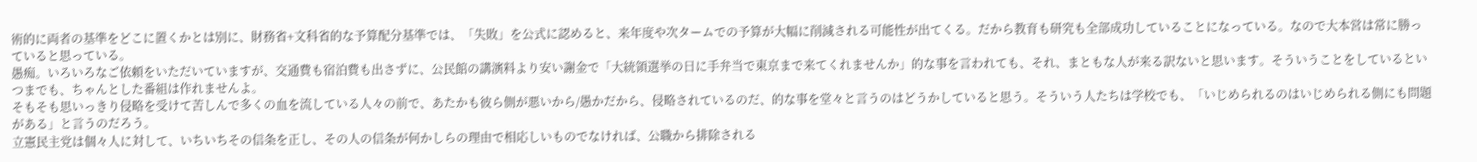術的に両者の基準をどこに置くかとは別に、財務省+文科省的な予算配分基準では、「失敗」を公式に認めると、来年度や次タームでの予算が大幅に削減される可能性が出てくる。だから教育も研究も全部成功していることになっている。なので大本営は常に勝っていると思っている。
愚痴。いろいろなご依頼をいただいていますが、交通費も宿泊費も出さずに、公民館の講演料より安い謝金で「大統領選挙の日に手弁当で東京まで来てくれませんか」的な事を言われても、それ、まともな人が来る訳ないと思います。そういうことをしているといつまでも、ちゃんとした番組は作れませんよ。
そもそも思いっきり侵略を受けて苦しんで多くの血を流している人々の前で、あたかも彼ら側が悪いから/愚かだから、侵略されているのだ、的な事を堂々と言うのはどうかしていると思う。そういう人たちは学校でも、「いじめられるのはいじめられる側にも問題がある」と言うのだろう。
立憲民主党は個々人に対して、いちいちその信条を正し、その人の信条が何かしらの理由で相応しいものでなければ、公職から排除される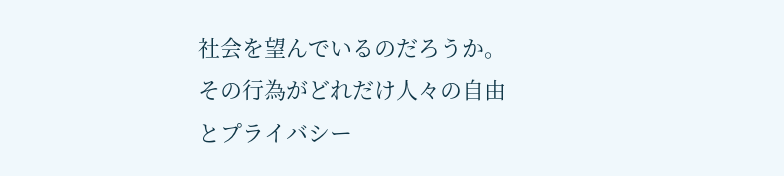社会を望んでいるのだろうか。その行為がどれだけ人々の自由とプライバシー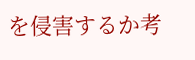を侵害するか考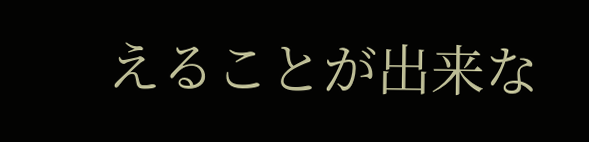えることが出来な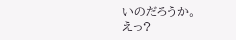いのだろうか。
えっ?